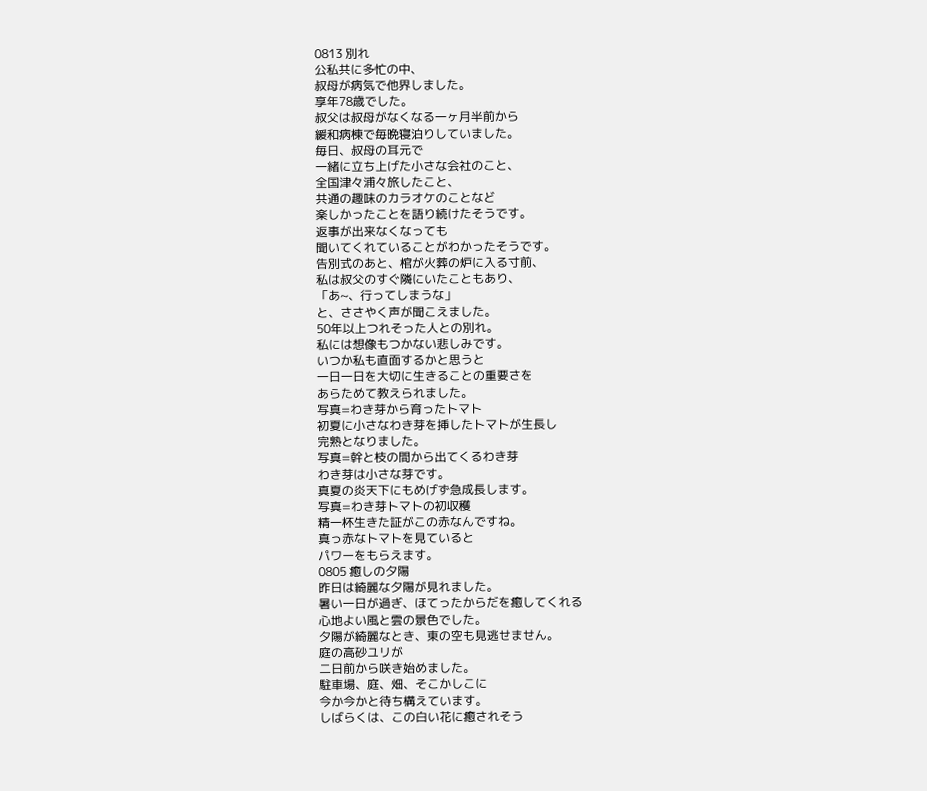0813 別れ
公私共に多忙の中、
叔母が病気で他界しました。
享年78歳でした。
叔父は叔母がなくなる一ヶ月半前から
緩和病棟で毎晩寝泊りしていました。
毎日、叔母の耳元で
一緒に立ち上げた小さな会社のこと、
全国津々浦々旅したこと、
共通の趣味のカラオケのことなど
楽しかったことを語り続けたそうです。
返事が出来なくなっても
聞いてくれていることがわかったそうです。
告別式のあと、棺が火葬の炉に入る寸前、
私は叔父のすぐ隣にいたこともあり、
「あ~、行ってしまうな」
と、ささやく声が聞こえました。
50年以上つれそった人との別れ。
私には想像もつかない悲しみです。
いつか私も直面するかと思うと
一日一日を大切に生きることの重要さを
あらためて教えられました。
写真=わき芽から育ったトマト
初夏に小さなわき芽を挿したトマトが生長し
完熟となりました。
写真=幹と枝の間から出てくるわき芽
わき芽は小さな芽です。
真夏の炎天下にもめげず急成長します。
写真=わき芽トマトの初収穫
精一杯生きた証がこの赤なんですね。
真っ赤なトマトを見ていると
パワーをもらえます。
0805 癒しの夕陽
昨日は綺麗な夕陽が見れました。
暑い一日が過ぎ、ほてったからだを癒してくれる
心地よい風と雲の景色でした。
夕陽が綺麗なとき、東の空も見逃せません。
庭の高砂ユリが
二日前から咲き始めました。
駐車場、庭、畑、そこかしこに
今か今かと待ち構えています。
しばらくは、この白い花に癒されそう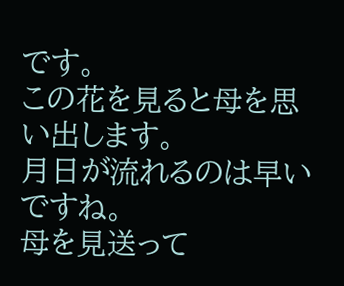です。
この花を見ると母を思い出します。
月日が流れるのは早いですね。
母を見送って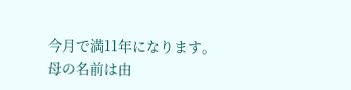今月で満11年になります。
母の名前は由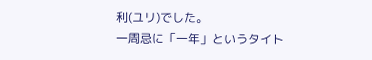利(ユリ)でした。
一周忌に「一年」というタイト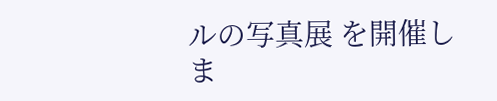ルの写真展 を開催しま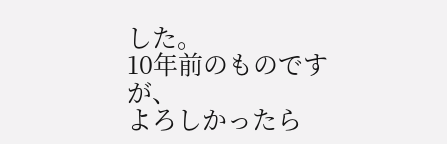した。
10年前のものですが、
よろしかったら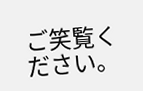ご笑覧ください。